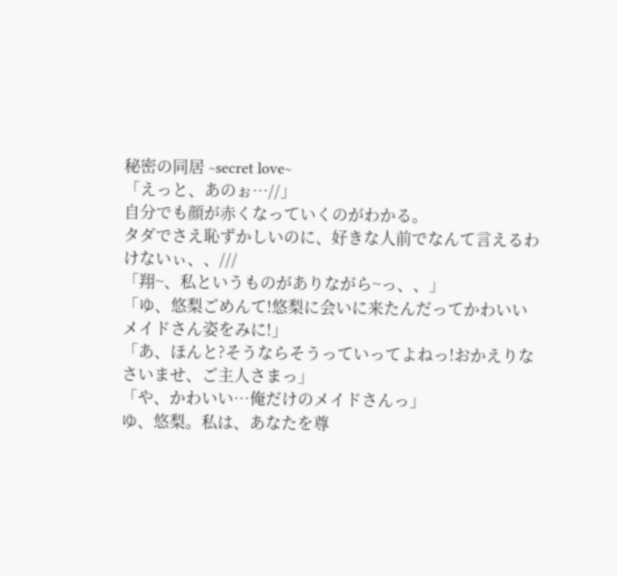秘密の同居 ~secret love~
「えっと、あのぉ…//」
自分でも顔が赤くなっていくのがわかる。
タダでさえ恥ずかしいのに、好きな人前でなんて言えるわけないぃ、、///
「翔~、私というものがありながら~っ、、」
「ゆ、悠梨ごめんて!悠梨に会いに来たんだってかわいいメイドさん姿をみに!」
「あ、ほんと?そうならそうっていってよねっ!おかえりなさいませ、ご主人さまっ」
「や、かわいい…俺だけのメイドさんっ」
ゆ、悠梨。私は、あなたを尊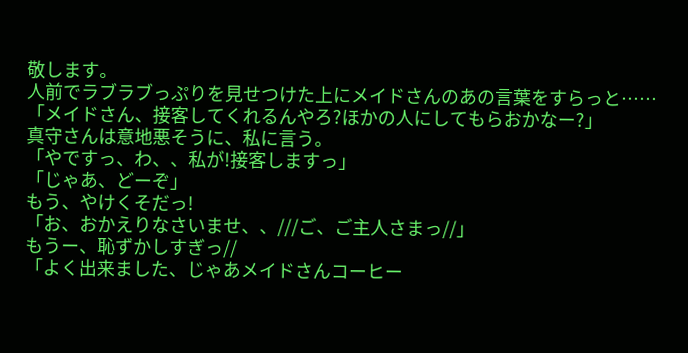敬します。
人前でラブラブっぷりを見せつけた上にメイドさんのあの言葉をすらっと……
「メイドさん、接客してくれるんやろ?ほかの人にしてもらおかなー?」
真守さんは意地悪そうに、私に言う。
「やですっ、わ、、私が!接客しますっ」
「じゃあ、どーぞ」
もう、やけくそだっ!
「お、おかえりなさいませ、、///ご、ご主人さまっ//」
もうー、恥ずかしすぎっ//
「よく出来ました、じゃあメイドさんコーヒー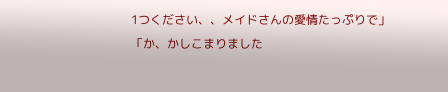1つください、、メイドさんの愛情たっぷりで」
「か、かしこまりました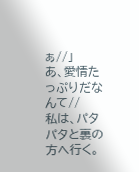ぁ//」
あ、愛情たっぷりだなんて//
私は、パタパタと裏の方へ行く。